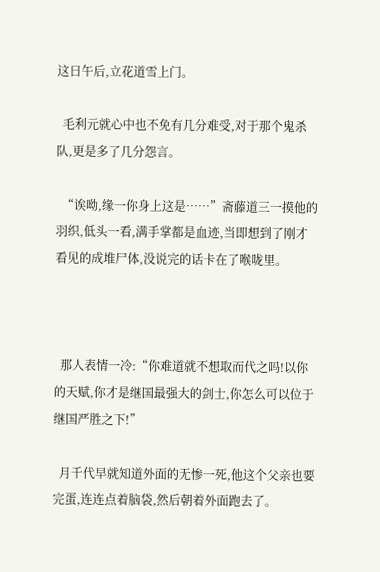这日午后,立花道雪上门。

  毛利元就心中也不免有几分难受,对于那个鬼杀队,更是多了几分怨言。

  “诶呦,缘一你身上这是……”斋藤道三一摸他的羽织,低头一看,满手掌都是血迹,当即想到了刚才看见的成堆尸体,没说完的话卡在了喉咙里。



  那人表情一冷:“你难道就不想取而代之吗!以你的天赋,你才是继国最强大的剑士,你怎么可以位于继国严胜之下!”

  月千代早就知道外面的无惨一死,他这个父亲也要完蛋,连连点着脑袋,然后朝着外面跑去了。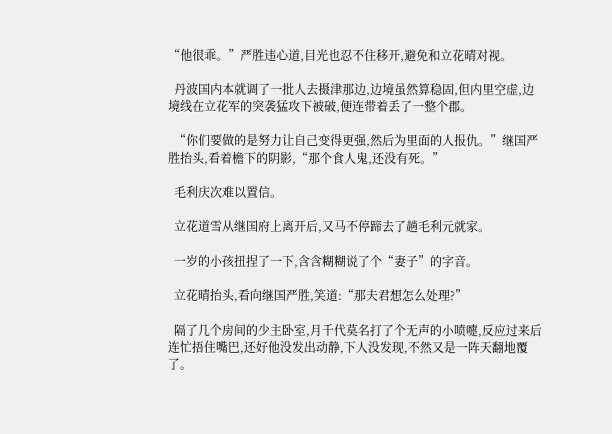“他很乖。”严胜违心道,目光也忍不住移开,避免和立花晴对视。

  丹波国内本就调了一批人去摄津那边,边境虽然算稳固,但内里空虚,边境线在立花军的突袭猛攻下被破,便连带着丢了一整个郡。

  “你们要做的是努力让自己变得更强,然后为里面的人报仇。”继国严胜抬头,看着檐下的阴影,“那个食人鬼,还没有死。”

  毛利庆次难以置信。

  立花道雪从继国府上离开后,又马不停蹄去了趟毛利元就家。

  一岁的小孩扭捏了一下,含含糊糊说了个“妻子”的字音。

  立花晴抬头,看向继国严胜,笑道:“那夫君想怎么处理?”

  隔了几个房间的少主卧室,月千代莫名打了个无声的小喷嚏,反应过来后连忙捂住嘴巴,还好他没发出动静,下人没发现,不然又是一阵天翻地覆了。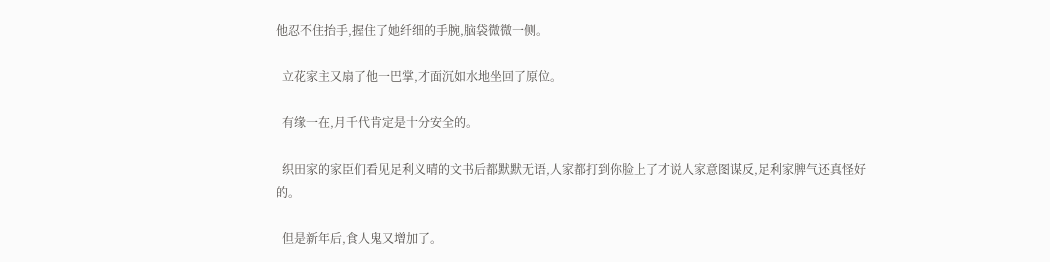他忍不住抬手,握住了她纤细的手腕,脑袋微微一侧。

  立花家主又扇了他一巴掌,才面沉如水地坐回了原位。

  有缘一在,月千代肯定是十分安全的。

  织田家的家臣们看见足利义晴的文书后都默默无语,人家都打到你脸上了才说人家意图谋反,足利家脾气还真怪好的。

  但是新年后,食人鬼又增加了。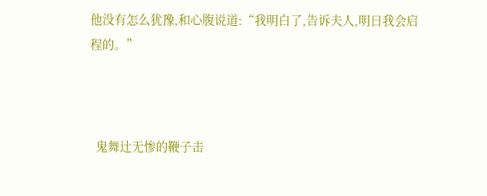他没有怎么犹豫,和心腹说道:“我明白了,告诉夫人,明日我会启程的。”



  鬼舞辻无惨的鞭子击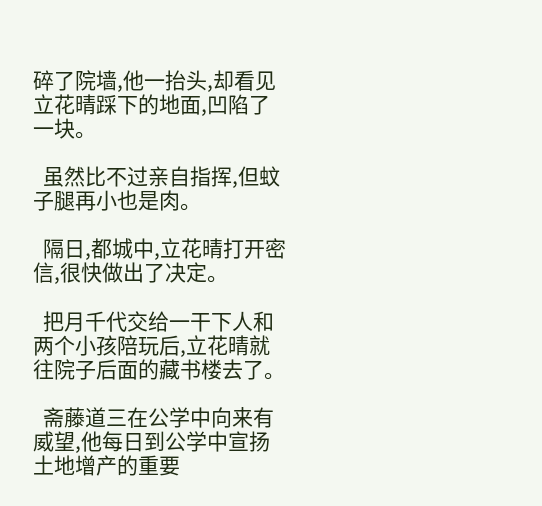碎了院墙,他一抬头,却看见立花晴踩下的地面,凹陷了一块。

  虽然比不过亲自指挥,但蚊子腿再小也是肉。

  隔日,都城中,立花晴打开密信,很快做出了决定。

  把月千代交给一干下人和两个小孩陪玩后,立花晴就往院子后面的藏书楼去了。

  斋藤道三在公学中向来有威望,他每日到公学中宣扬土地增产的重要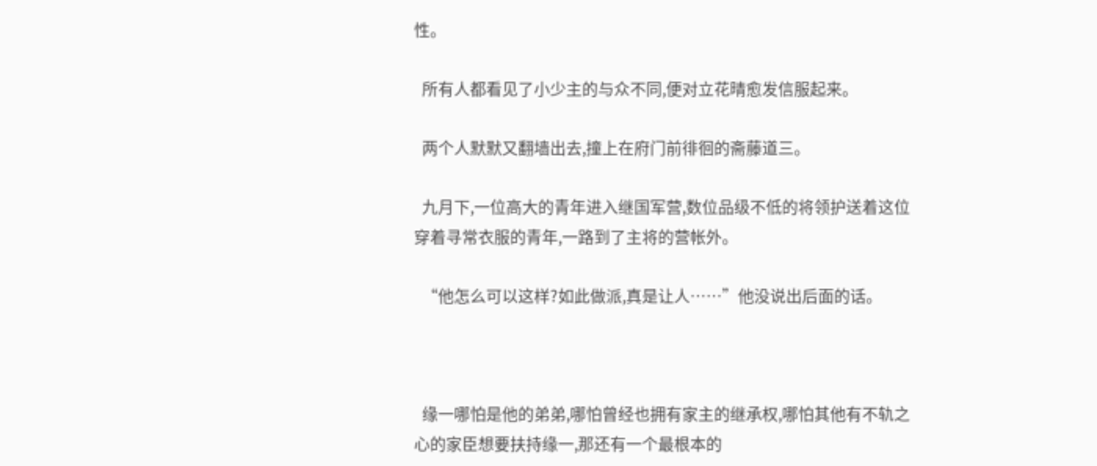性。

  所有人都看见了小少主的与众不同,便对立花晴愈发信服起来。

  两个人默默又翻墙出去,撞上在府门前徘徊的斋藤道三。

  九月下,一位高大的青年进入继国军营,数位品级不低的将领护送着这位穿着寻常衣服的青年,一路到了主将的营帐外。

  “他怎么可以这样?如此做派,真是让人……”他没说出后面的话。



  缘一哪怕是他的弟弟,哪怕曾经也拥有家主的继承权,哪怕其他有不轨之心的家臣想要扶持缘一,那还有一个最根本的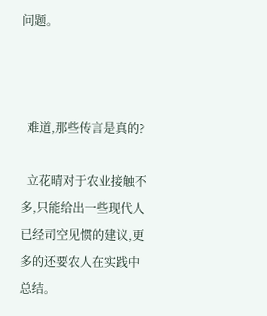问题。



  难道,那些传言是真的?

  立花晴对于农业接触不多,只能给出一些现代人已经司空见惯的建议,更多的还要农人在实践中总结。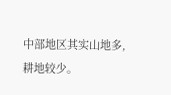中部地区其实山地多,耕地较少。